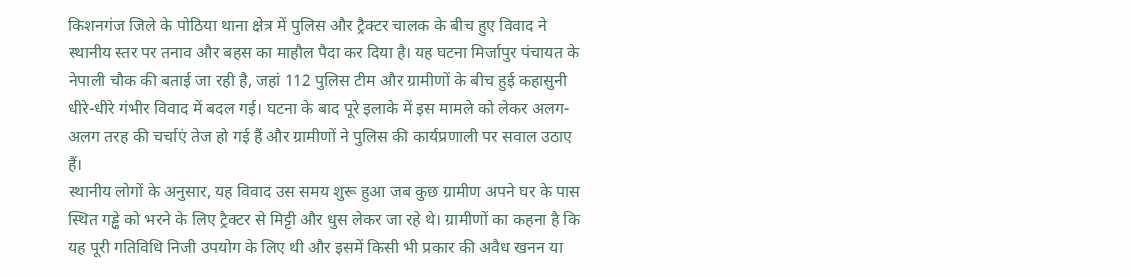किशनगंज जिले के पोठिया थाना क्षेत्र में पुलिस और ट्रैक्टर चालक के बीच हुए विवाद ने स्थानीय स्तर पर तनाव और बहस का माहौल पैदा कर दिया है। यह घटना मिर्जापुर पंचायत के नेपाली चौक की बताई जा रही है, जहां 112 पुलिस टीम और ग्रामीणों के बीच हुई कहासुनी धीरे-धीरे गंभीर विवाद में बदल गई। घटना के बाद पूरे इलाके में इस मामले को लेकर अलग-अलग तरह की चर्चाएं तेज हो गई हैं और ग्रामीणों ने पुलिस की कार्यप्रणाली पर सवाल उठाए हैं।
स्थानीय लोगों के अनुसार, यह विवाद उस समय शुरू हुआ जब कुछ ग्रामीण अपने घर के पास स्थित गड्ढे को भरने के लिए ट्रैक्टर से मिट्टी और धुस लेकर जा रहे थे। ग्रामीणों का कहना है कि यह पूरी गतिविधि निजी उपयोग के लिए थी और इसमें किसी भी प्रकार की अवैध खनन या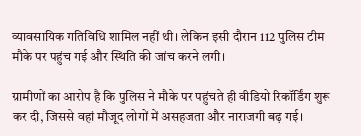व्यावसायिक गतिविधि शामिल नहीं थी। लेकिन इसी दौरान 112 पुलिस टीम मौके पर पहुंच गई और स्थिति की जांच करने लगी।

ग्रामीणों का आरोप है कि पुलिस ने मौके पर पहुंचते ही वीडियो रिकॉर्डिंग शुरू कर दी, जिससे वहां मौजूद लोगों में असहजता और नाराजगी बढ़ गई।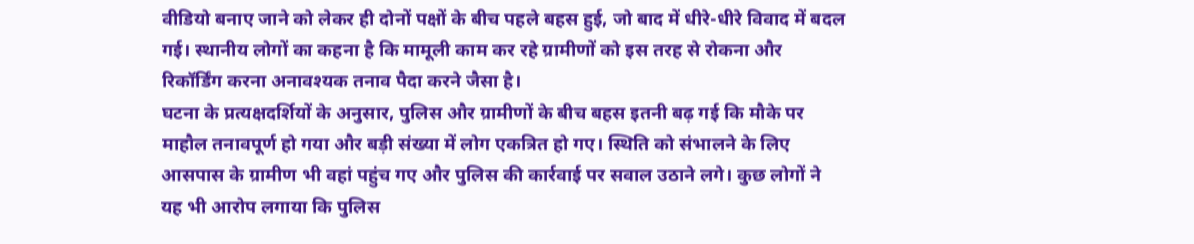वीडियो बनाए जाने को लेकर ही दोनों पक्षों के बीच पहले बहस हुई, जो बाद में धीरे-धीरे विवाद में बदल गई। स्थानीय लोगों का कहना है कि मामूली काम कर रहे ग्रामीणों को इस तरह से रोकना और रिकॉर्डिंग करना अनावश्यक तनाव पैदा करने जैसा है।
घटना के प्रत्यक्षदर्शियों के अनुसार, पुलिस और ग्रामीणों के बीच बहस इतनी बढ़ गई कि मौके पर माहौल तनावपूर्ण हो गया और बड़ी संख्या में लोग एकत्रित हो गए। स्थिति को संभालने के लिए आसपास के ग्रामीण भी वहां पहुंच गए और पुलिस की कार्रवाई पर सवाल उठाने लगे। कुछ लोगों ने यह भी आरोप लगाया कि पुलिस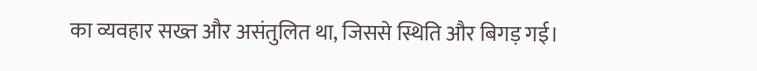का व्यवहार सख्त और असंतुलित था, जिससे स्थिति और बिगड़ गई।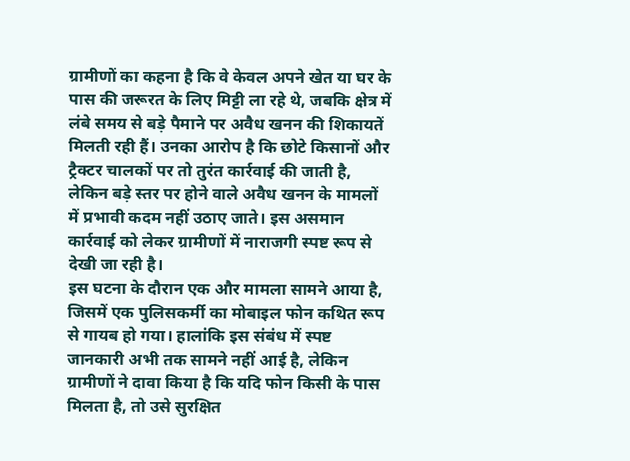ग्रामीणों का कहना है कि वे केवल अपने खेत या घर के पास की जरूरत के लिए मिट्टी ला रहे थे, जबकि क्षेत्र में लंबे समय से बड़े पैमाने पर अवैध खनन की शिकायतें मिलती रही हैं। उनका आरोप है कि छोटे किसानों और ट्रैक्टर चालकों पर तो तुरंत कार्रवाई की जाती है, लेकिन बड़े स्तर पर होने वाले अवैध खनन के मामलों में प्रभावी कदम नहीं उठाए जाते। इस असमान कार्रवाई को लेकर ग्रामीणों में नाराजगी स्पष्ट रूप से देखी जा रही है।
इस घटना के दौरान एक और मामला सामने आया है, जिसमें एक पुलिसकर्मी का मोबाइल फोन कथित रूप से गायब हो गया। हालांकि इस संबंध में स्पष्ट जानकारी अभी तक सामने नहीं आई है, लेकिन ग्रामीणों ने दावा किया है कि यदि फोन किसी के पास मिलता है, तो उसे सुरक्षित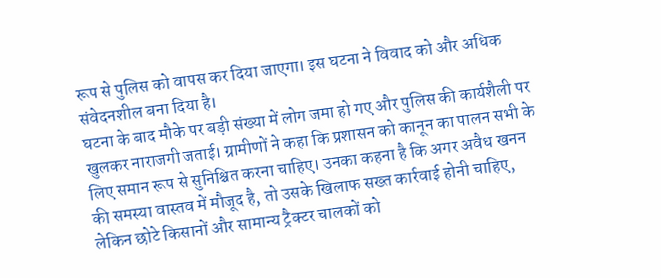रूप से पुलिस को वापस कर दिया जाएगा। इस घटना ने विवाद को और अधिक संवेदनशील बना दिया है।
घटना के बाद मौके पर बड़ी संख्या में लोग जमा हो गए और पुलिस की कार्यशैली पर खुलकर नाराजगी जताई। ग्रामीणों ने कहा कि प्रशासन को कानून का पालन सभी के लिए समान रूप से सुनिश्चित करना चाहिए। उनका कहना है कि अगर अवैध खनन की समस्या वास्तव में मौजूद है, तो उसके खिलाफ सख्त कार्रवाई होनी चाहिए, लेकिन छोटे किसानों और सामान्य ट्रैक्टर चालकों को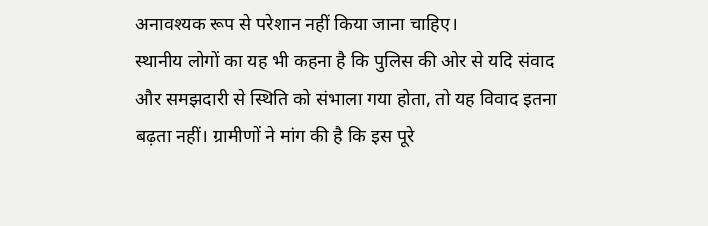अनावश्यक रूप से परेशान नहीं किया जाना चाहिए।
स्थानीय लोगों का यह भी कहना है कि पुलिस की ओर से यदि संवाद और समझदारी से स्थिति को संभाला गया होता, तो यह विवाद इतना बढ़ता नहीं। ग्रामीणों ने मांग की है कि इस पूरे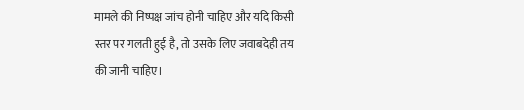मामले की निष्पक्ष जांच होनी चाहिए और यदि किसी स्तर पर गलती हुई है, तो उसके लिए जवाबदेही तय की जानी चाहिए।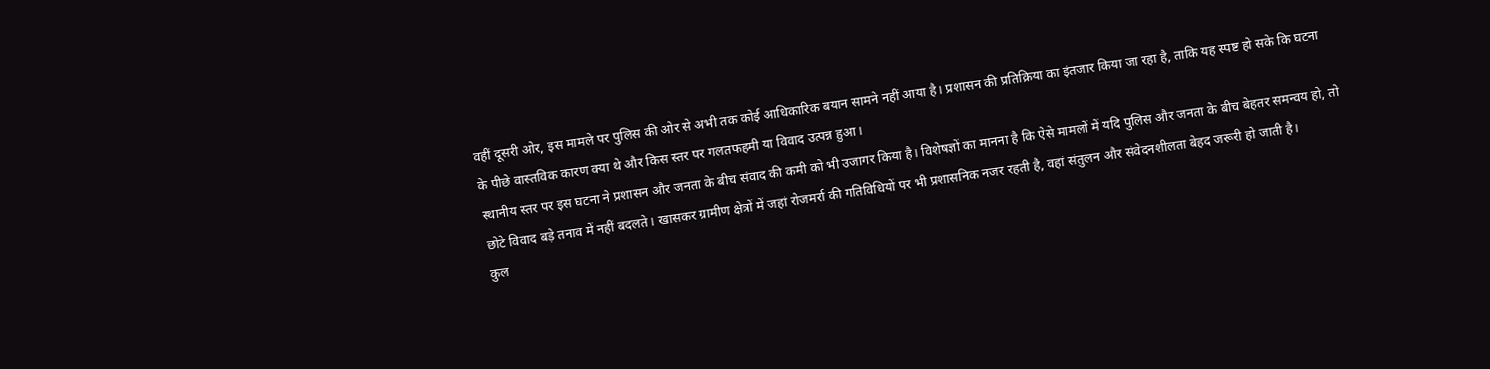वहीं दूसरी ओर, इस मामले पर पुलिस की ओर से अभी तक कोई आधिकारिक बयान सामने नहीं आया है। प्रशासन की प्रतिक्रिया का इंतजार किया जा रहा है, ताकि यह स्पष्ट हो सके कि घटना के पीछे वास्तविक कारण क्या थे और किस स्तर पर गलतफहमी या विवाद उत्पन्न हुआ।
स्थानीय स्तर पर इस घटना ने प्रशासन और जनता के बीच संवाद की कमी को भी उजागर किया है। विशेषज्ञों का मानना है कि ऐसे मामलों में यदि पुलिस और जनता के बीच बेहतर समन्वय हो, तो छोटे विवाद बड़े तनाव में नहीं बदलते। खासकर ग्रामीण क्षेत्रों में जहां रोजमर्रा की गतिविधियों पर भी प्रशासनिक नजर रहती है, वहां संतुलन और संवेदनशीलता बेहद जरूरी हो जाती है।
कुल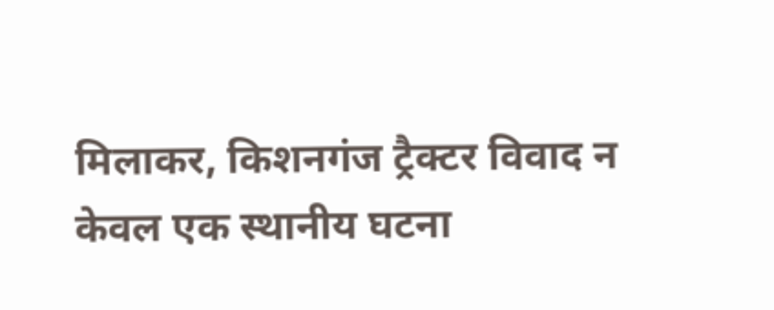मिलाकर, किशनगंज ट्रैक्टर विवाद न केवल एक स्थानीय घटना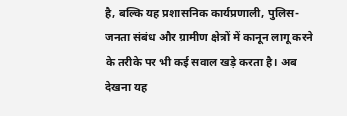है, बल्कि यह प्रशासनिक कार्यप्रणाली, पुलिस-जनता संबंध और ग्रामीण क्षेत्रों में कानून लागू करने के तरीके पर भी कई सवाल खड़े करता है। अब देखना यह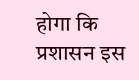होगा कि प्रशासन इस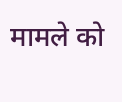मामले को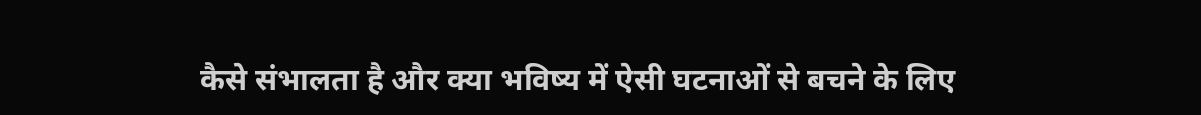कैसे संभालता है और क्या भविष्य में ऐसी घटनाओं से बचने के लिए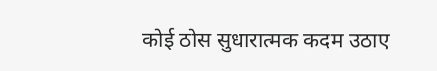कोई ठोस सुधारात्मक कदम उठाए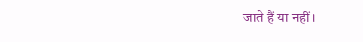जाते हैं या नहीं।